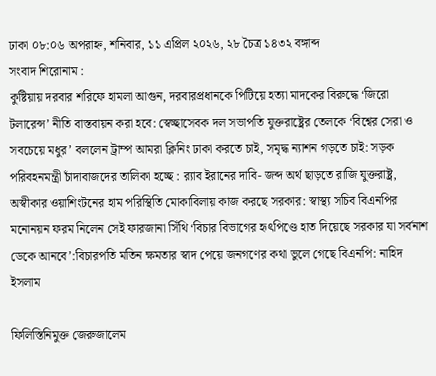ঢাকা ০৮:০৬ অপরাহ্ন, শনিবার, ১১ এপ্রিল ২০২৬, ২৮ চৈত্র ১৪৩২ বঙ্গাব্দ
সংবাদ শিরোনাম :
কুষ্টিয়ায় দরবার শরিফে হামলা আগুন, দরবারপ্রধানকে পিটিয়ে হত্যা মাদকের বিরুদ্ধে ‘জিরো টলারেন্স’ নীতি বাস্তবায়ন করা হবে: স্বেচ্ছাসেবক দল সভাপতি যুক্তরাষ্ট্রের তেলকে ‘বিশ্বের সেরা ও সবচেয়ে মধুর’ বললেন ট্রাম্প আমরা ক্লিনিং ঢাকা করতে চাই, সমৃদ্ধ ন্যাশন গড়তে চাই: সড়ক পরিবহনমন্ত্রী চাঁদাবাজদের তালিকা হচ্ছে : র‍্যাব ইরানের দাবি- জব্দ অর্থ ছাড়তে রাজি যুক্তরাষ্ট্র, অস্বীকার ওয়াশিংটনের হাম পরিস্থিতি মোকাবিলায় কাজ করছে সরকার: স্বাস্থ্য সচিব বিএনপির মনোনয়ন ফরম নিলেন সেই ফারজানা সিঁথি ‘বিচার বিভাগের হৃৎপিণ্ডে হাত দিয়েছে সরকার যা সর্বনাশ ডেকে আনবে’:বিচারপতি মতিন ক্ষমতার স্বাদ পেয়ে জনগণের কথা ভুলে গেছে বিএনপি: নাহিদ ইসলাম

ফিলিস্তিনিমুক্ত জেরুজালেম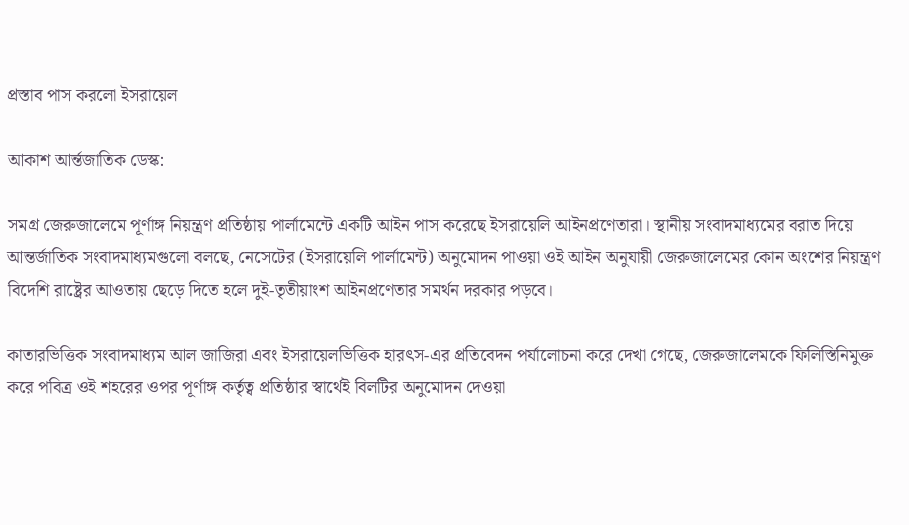প্রস্তাব পাস করলো ইসরায়েল

আকাশ আর্ন্তজাতিক ডেস্ক:

সমগ্র জেরুজালেমে পূর্ণাঙ্গ নিয়ন্ত্রণ প্রতিষ্ঠায় পার্লামেন্টে একটি আইন পাস করেছে ইসরায়েলি আইনপ্রণেতারা। স্থানীয় সংবাদমাধ্যমের বরাত ‍দিয়ে আন্তর্জাতিক সংবাদমাধ্যমগুলো বলছে, নেসেটের (ইসরায়েলি পার্লামেন্ট) অনুমোদন পাওয়া ওই আইন অনুযায়ী জেরুজালেমের কোন অংশের নিয়ন্ত্রণ বিদেশি রাষ্ট্রের আওতায় ছেড়ে দিতে হলে দুই-তৃতীয়াংশ আইনপ্রণেতার সমর্থন দরকার পড়বে।

কাতারভিত্তিক সংবাদমাধ্যম আল জাজিরা এবং ইসরায়েলভিত্তিক হারৎস-এর প্রতিবেদন পর্যালোচনা করে দেখা গেছে, জেরুজালেমকে ফিলিস্তিনিমুক্ত করে পবিত্র ওই শহরের ওপর পূর্ণাঙ্গ কর্তৃত্ব প্রতিষ্ঠার স্বার্থেই বিলটির অনুমোদন দেওয়া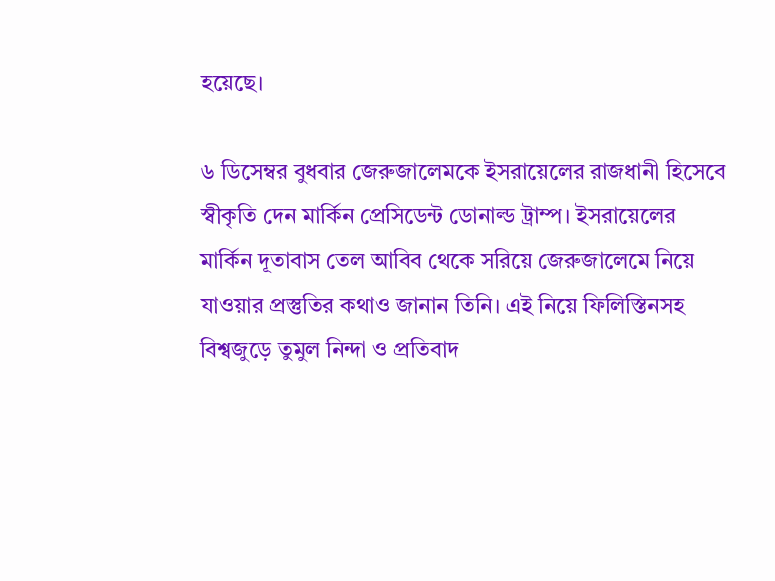হয়েছে।

৬ ডিসেম্বর বুধবার জেরুজালেমকে ইসরায়েলের রাজধানী হিসেবে স্বীকৃতি দেন মার্কিন প্রেসিডেন্ট ডোনাল্ড ট্রাম্প। ইসরায়েলের মার্কিন দূতাবাস তেল আবিব থেকে সরিয়ে জেরুজালেমে নিয়ে যাওয়ার প্রস্তুতির কথাও জানান তিনি। এই নিয়ে ফিলিস্তিনসহ বিশ্বজুড়ে তুমুল নিন্দা ও প্রতিবাদ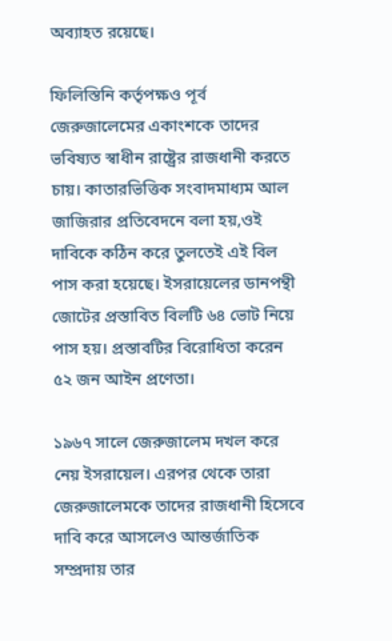অব্যাহত রয়েছে।

ফিলিস্তিনি কর্তৃপক্ষও পূর্ব জেরুজালেমের একাংশকে তাদের ভবিষ্যত স্বাধীন রাষ্ট্রের রাজধানী করতে চায়। কাতারভিত্তিক সংবাদমাধ্যম আল জাজিরার প্রতিবেদনে বলা হয়,ওই দাবিকে কঠিন করে তুলতেই এই বিল পাস করা হয়েছে। ইসরায়েলের ডানপন্থী জোটের প্রস্তাবিত বিলটি ৬৪ ভোট নিয়ে পাস হয়। প্রস্তাবটির বিরোধিতা করেন ৫২ জন আইন প্রণেতা।

১৯৬৭ সালে জেরুজালেম দখল করে নেয় ইসরায়েল। এরপর থেকে তারা জেরুজালেমকে তাদের রাজধানী হিসেবে দাবি করে আসলেও আন্তর্জাতিক সম্প্রদায় তার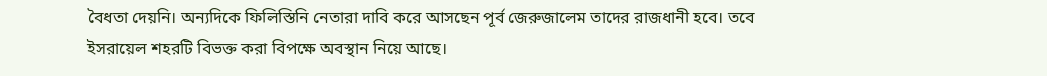বৈধতা দেয়নি। অন্যদিকে ফিলিস্তিনি নেতারা দাবি করে আসছেন পূর্ব জেরুজালেম তাদের রাজধানী হবে। তবে ইসরায়েল শহরটি বিভক্ত করা বিপক্ষে অবস্থান নিয়ে আছে।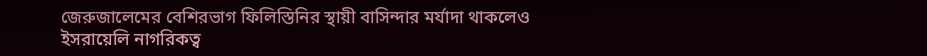জেরুজালেমের বেশিরভাগ ফিলিস্তিনির স্থায়ী বাসিন্দার মর্যাদা থাকলেও ইসরায়েলি নাগরিকত্ব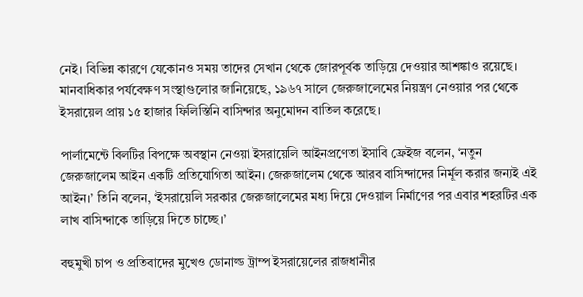নেই। বিভিন্ন কারণে যেকোনও সময় তাদের সেখান থেকে জোরপূর্বক তাড়িয়ে দেওয়ার আশঙ্কাও রয়েছে। মানবাধিকার পর্যবেক্ষণ সংস্থাগুলোর জানিয়েছে, ১৯৬৭ সালে জেরুজালেমের নিয়ন্ত্রণ নেওয়ার পর থেকে ইসরায়েল প্রায় ১৫ হাজার ফিলিস্তিনি বাসিন্দার অনুমোদন বাতিল করেছে।

পার্লামেন্টে বিলটির বিপক্ষে অবস্থান নেওয়া ইসরায়েলি আইনপ্রণেতা ইসাবি ফ্রেইজ বলেন, ‘নতুন জেরুজালেম আইন একটি প্রতিযোগিতা আইন। জেরুজালেম থেকে আরব বাসিন্দাদের নির্মূল করার জন্যই এই আইন।’ তিনি বলেন, ‘ইসরায়েলি সরকার জেরুজালেমের মধ্য দিয়ে দেওয়াল নির্মাণের পর এবার শহরটির এক লাখ বাসিন্দাকে তাড়িয়ে দিতে চাচ্ছে।’

বহুমুখী চাপ ও প্রতিবাদের মুখেও ডোনাল্ড ট্রাম্প ইসরায়েলের রাজধানীর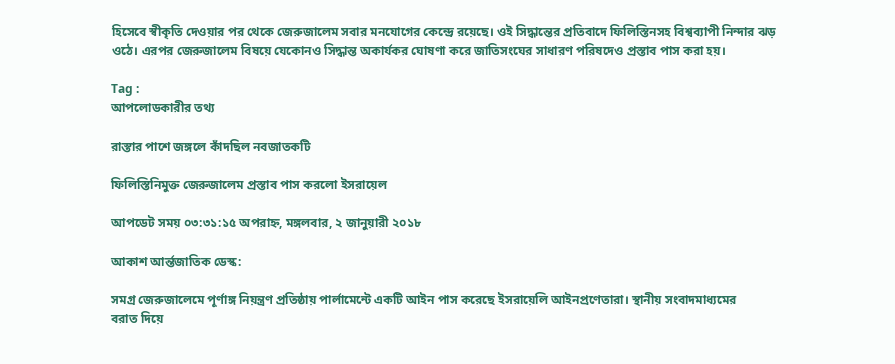হিসেবে স্বীকৃতি দেওয়ার পর থেকে জেরুজালেম সবার মনযোগের কেন্দ্রে রয়েছে। ওই সিদ্ধান্তের প্রতিবাদে ফিলিস্তিনসহ বিশ্বব্যাপী নিন্দার ঝড় ওঠে। এরপর জেরুজালেম বিষয়ে যেকোনও সিদ্ধান্ত অকার্যকর ঘোষণা করে জাতিসংঘের সাধারণ পরিষদেও প্রস্তাব পাস করা হয়।

Tag :
আপলোডকারীর তথ্য

রাস্তার পাশে জঙ্গলে কাঁদছিল নবজাতকটি

ফিলিস্তিনিমুক্ত জেরুজালেম প্রস্তাব পাস করলো ইসরায়েল

আপডেট সময় ০৩:৩১:১৫ অপরাহ্ন, মঙ্গলবার, ২ জানুয়ারী ২০১৮

আকাশ আর্ন্তজাতিক ডেস্ক:

সমগ্র জেরুজালেমে পূর্ণাঙ্গ নিয়ন্ত্রণ প্রতিষ্ঠায় পার্লামেন্টে একটি আইন পাস করেছে ইসরায়েলি আইনপ্রণেতারা। স্থানীয় সংবাদমাধ্যমের বরাত ‍দিয়ে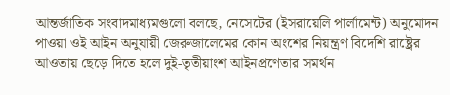আন্তর্জাতিক সংবাদমাধ্যমগুলো বলছে, নেসেটের (ইসরায়েলি পার্লামেন্ট) অনুমোদন পাওয়া ওই আইন অনুযায়ী জেরুজালেমের কোন অংশের নিয়ন্ত্রণ বিদেশি রাষ্ট্রের আওতায় ছেড়ে দিতে হলে দুই-তৃতীয়াংশ আইনপ্রণেতার সমর্থন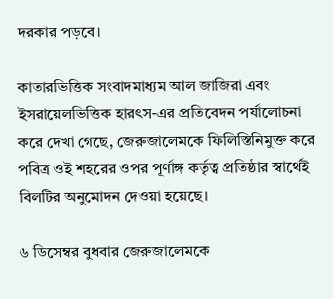দরকার পড়বে।

কাতারভিত্তিক সংবাদমাধ্যম আল জাজিরা এবং ইসরায়েলভিত্তিক হারৎস-এর প্রতিবেদন পর্যালোচনা করে দেখা গেছে, জেরুজালেমকে ফিলিস্তিনিমুক্ত করে পবিত্র ওই শহরের ওপর পূর্ণাঙ্গ কর্তৃত্ব প্রতিষ্ঠার স্বার্থেই বিলটির অনুমোদন দেওয়া হয়েছে।

৬ ডিসেম্বর বুধবার জেরুজালেমকে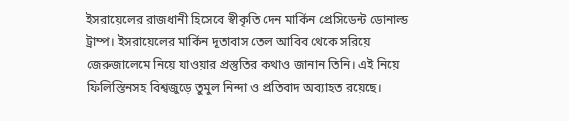ইসরায়েলের রাজধানী হিসেবে স্বীকৃতি দেন মার্কিন প্রেসিডেন্ট ডোনাল্ড ট্রাম্প। ইসরায়েলের মার্কিন দূতাবাস তেল আবিব থেকে সরিয়ে জেরুজালেমে নিয়ে যাওয়ার প্রস্তুতির কথাও জানান তিনি। এই নিয়ে ফিলিস্তিনসহ বিশ্বজুড়ে তুমুল নিন্দা ও প্রতিবাদ অব্যাহত রয়েছে।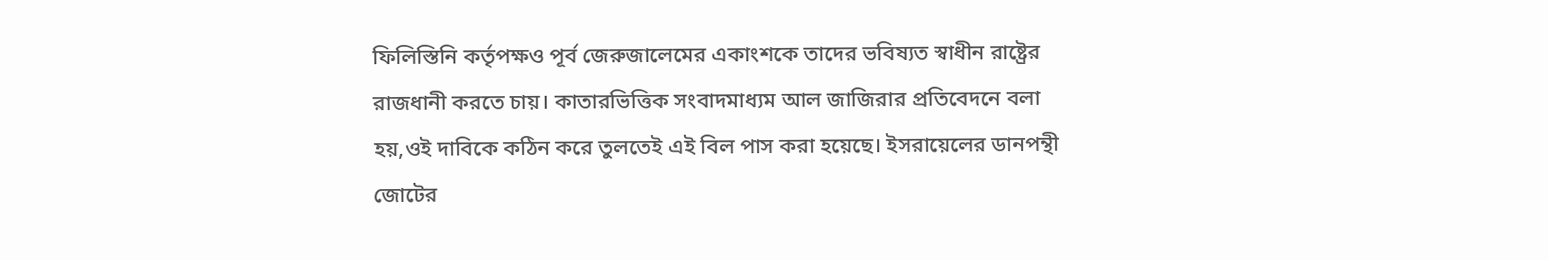ফিলিস্তিনি কর্তৃপক্ষও পূর্ব জেরুজালেমের একাংশকে তাদের ভবিষ্যত স্বাধীন রাষ্ট্রের রাজধানী করতে চায়। কাতারভিত্তিক সংবাদমাধ্যম আল জাজিরার প্রতিবেদনে বলা হয়,ওই দাবিকে কঠিন করে তুলতেই এই বিল পাস করা হয়েছে। ইসরায়েলের ডানপন্থী জোটের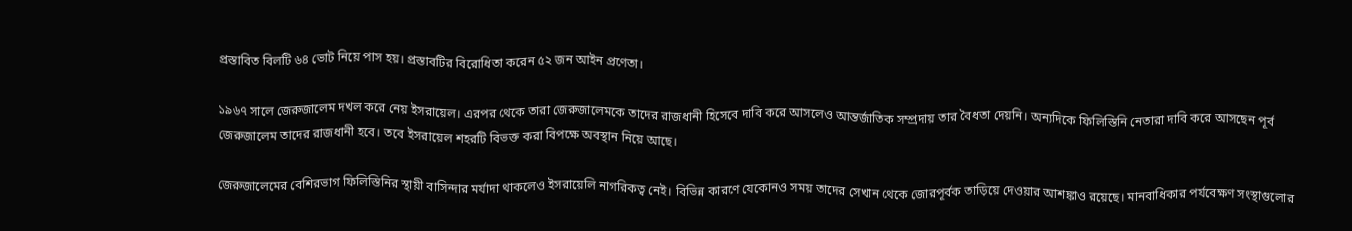প্রস্তাবিত বিলটি ৬৪ ভোট নিয়ে পাস হয়। প্রস্তাবটির বিরোধিতা করেন ৫২ জন আইন প্রণেতা।

১৯৬৭ সালে জেরুজালেম দখল করে নেয় ইসরায়েল। এরপর থেকে তারা জেরুজালেমকে তাদের রাজধানী হিসেবে দাবি করে আসলেও আন্তর্জাতিক সম্প্রদায় তার বৈধতা দেয়নি। অন্যদিকে ফিলিস্তিনি নেতারা দাবি করে আসছেন পূর্ব জেরুজালেম তাদের রাজধানী হবে। তবে ইসরায়েল শহরটি বিভক্ত করা বিপক্ষে অবস্থান নিয়ে আছে।

জেরুজালেমের বেশিরভাগ ফিলিস্তিনির স্থায়ী বাসিন্দার মর্যাদা থাকলেও ইসরায়েলি নাগরিকত্ব নেই। বিভিন্ন কারণে যেকোনও সময় তাদের সেখান থেকে জোরপূর্বক তাড়িয়ে দেওয়ার আশঙ্কাও রয়েছে। মানবাধিকার পর্যবেক্ষণ সংস্থাগুলোর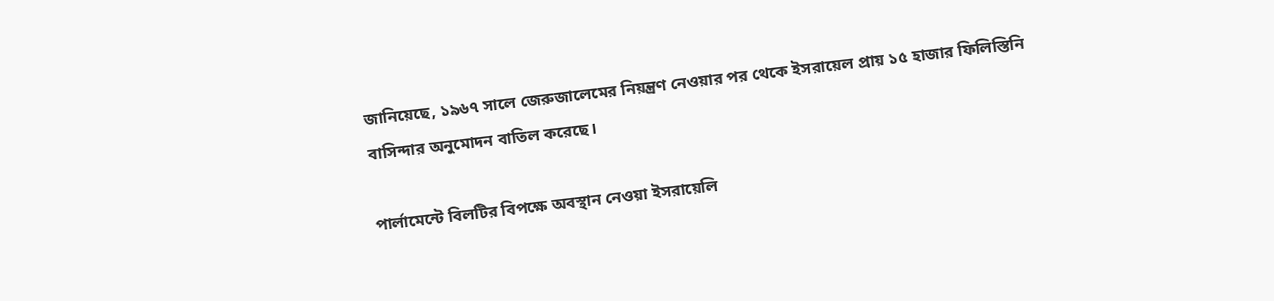জানিয়েছে, ১৯৬৭ সালে জেরুজালেমের নিয়ন্ত্রণ নেওয়ার পর থেকে ইসরায়েল প্রায় ১৫ হাজার ফিলিস্তিনি বাসিন্দার অনুমোদন বাতিল করেছে।

পার্লামেন্টে বিলটির বিপক্ষে অবস্থান নেওয়া ইসরায়েলি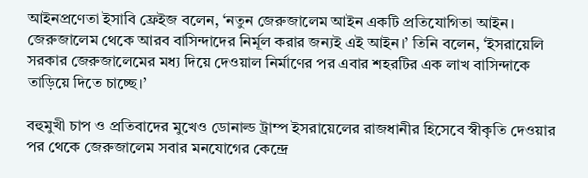আইনপ্রণেতা ইসাবি ফ্রেইজ বলেন, ‘নতুন জেরুজালেম আইন একটি প্রতিযোগিতা আইন। জেরুজালেম থেকে আরব বাসিন্দাদের নির্মূল করার জন্যই এই আইন।’ তিনি বলেন, ‘ইসরায়েলি সরকার জেরুজালেমের মধ্য দিয়ে দেওয়াল নির্মাণের পর এবার শহরটির এক লাখ বাসিন্দাকে তাড়িয়ে দিতে চাচ্ছে।’

বহুমুখী চাপ ও প্রতিবাদের মুখেও ডোনাল্ড ট্রাম্প ইসরায়েলের রাজধানীর হিসেবে স্বীকৃতি দেওয়ার পর থেকে জেরুজালেম সবার মনযোগের কেন্দ্রে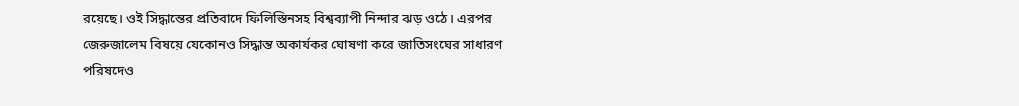রয়েছে। ওই সিদ্ধান্তের প্রতিবাদে ফিলিস্তিনসহ বিশ্বব্যাপী নিন্দার ঝড় ওঠে। এরপর জেরুজালেম বিষয়ে যেকোনও সিদ্ধান্ত অকার্যকর ঘোষণা করে জাতিসংঘের সাধারণ পরিষদেও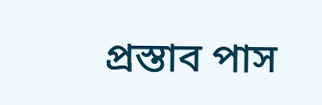প্রস্তাব পাস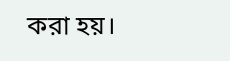করা হয়।